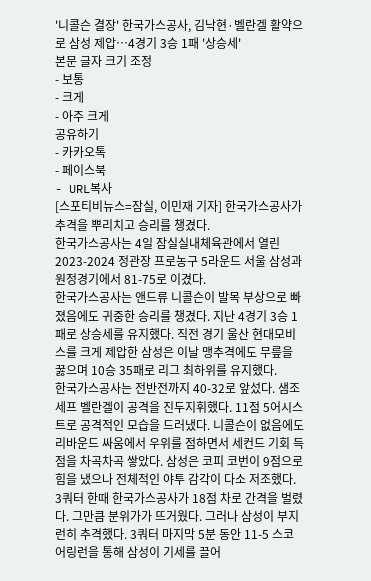'니콜슨 결장' 한국가스공사, 김낙현·벨란겔 활약으로 삼성 제압…4경기 3승 1패 '상승세'
본문 글자 크기 조정
- 보통
- 크게
- 아주 크게
공유하기
- 카카오톡
- 페이스북
- URL복사
[스포티비뉴스=잠실, 이민재 기자] 한국가스공사가 추격을 뿌리치고 승리를 챙겼다.
한국가스공사는 4일 잠실실내체육관에서 열린 2023-2024 정관장 프로농구 5라운드 서울 삼성과 원정경기에서 81-75로 이겼다.
한국가스공사는 앤드류 니콜슨이 발목 부상으로 빠졌음에도 귀중한 승리를 챙겼다. 지난 4경기 3승 1패로 상승세를 유지했다. 직전 경기 울산 현대모비스를 크게 제압한 삼성은 이날 맹추격에도 무릎을 꿇으며 10승 35패로 리그 최하위를 유지했다.
한국가스공사는 전반전까지 40-32로 앞섰다. 샘조세프 벨란겔이 공격을 진두지휘했다. 11점 5어시스트로 공격적인 모습을 드러냈다. 니콜슨이 없음에도 리바운드 싸움에서 우위를 점하면서 세컨드 기회 득점을 차곡차곡 쌓았다. 삼성은 코피 코번이 9점으로 힘을 냈으나 전체적인 야투 감각이 다소 저조했다.
3쿼터 한때 한국가스공사가 18점 차로 간격을 벌렸다. 그만큼 분위가가 뜨거웠다. 그러나 삼성이 부지런히 추격했다. 3쿼터 마지막 5분 동안 11-5 스코어링런을 통해 삼성이 기세를 끌어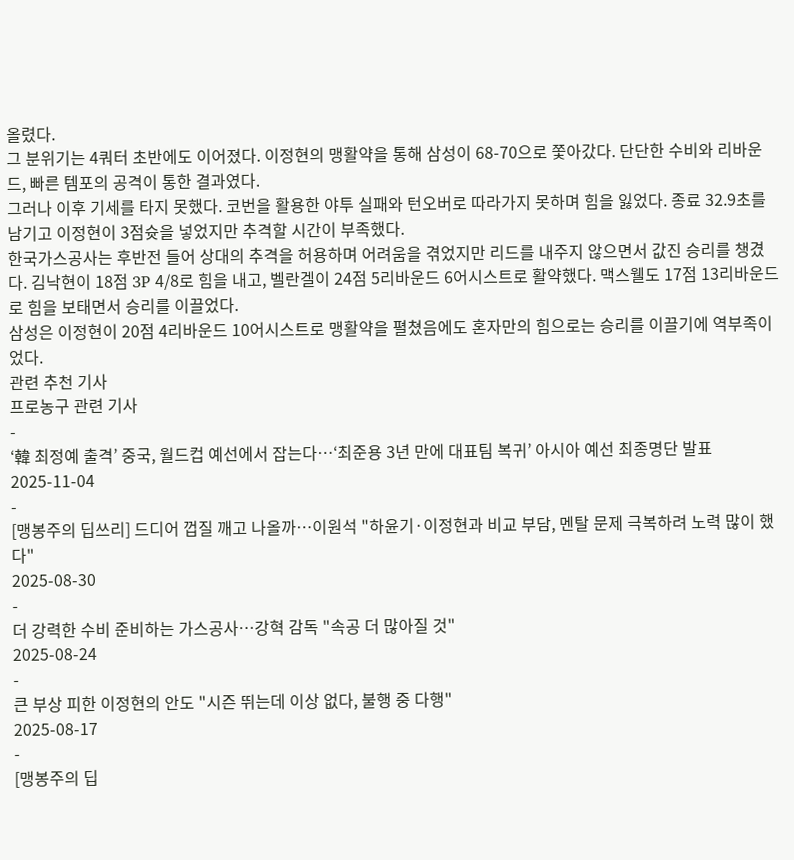올렸다.
그 분위기는 4쿼터 초반에도 이어졌다. 이정현의 맹활약을 통해 삼성이 68-70으로 쫓아갔다. 단단한 수비와 리바운드, 빠른 템포의 공격이 통한 결과였다.
그러나 이후 기세를 타지 못했다. 코번을 활용한 야투 실패와 턴오버로 따라가지 못하며 힘을 잃었다. 종료 32.9초를 남기고 이정현이 3점슛을 넣었지만 추격할 시간이 부족했다.
한국가스공사는 후반전 들어 상대의 추격을 허용하며 어려움을 겪었지만 리드를 내주지 않으면서 값진 승리를 챙겼다. 김낙현이 18점 3P 4/8로 힘을 내고, 벨란겔이 24점 5리바운드 6어시스트로 활약했다. 맥스웰도 17점 13리바운드로 힘을 보태면서 승리를 이끌었다.
삼성은 이정현이 20점 4리바운드 10어시스트로 맹활약을 펼쳤음에도 혼자만의 힘으로는 승리를 이끌기에 역부족이었다.
관련 추천 기사
프로농구 관련 기사
-
‘韓 최정예 출격’ 중국, 월드컵 예선에서 잡는다…‘최준용 3년 만에 대표팀 복귀’ 아시아 예선 최종명단 발표
2025-11-04
-
[맹봉주의 딥쓰리] 드디어 껍질 깨고 나올까…이원석 "하윤기·이정현과 비교 부담, 멘탈 문제 극복하려 노력 많이 했다"
2025-08-30
-
더 강력한 수비 준비하는 가스공사…강혁 감독 "속공 더 많아질 것"
2025-08-24
-
큰 부상 피한 이정현의 안도 "시즌 뛰는데 이상 없다, 불행 중 다행"
2025-08-17
-
[맹봉주의 딥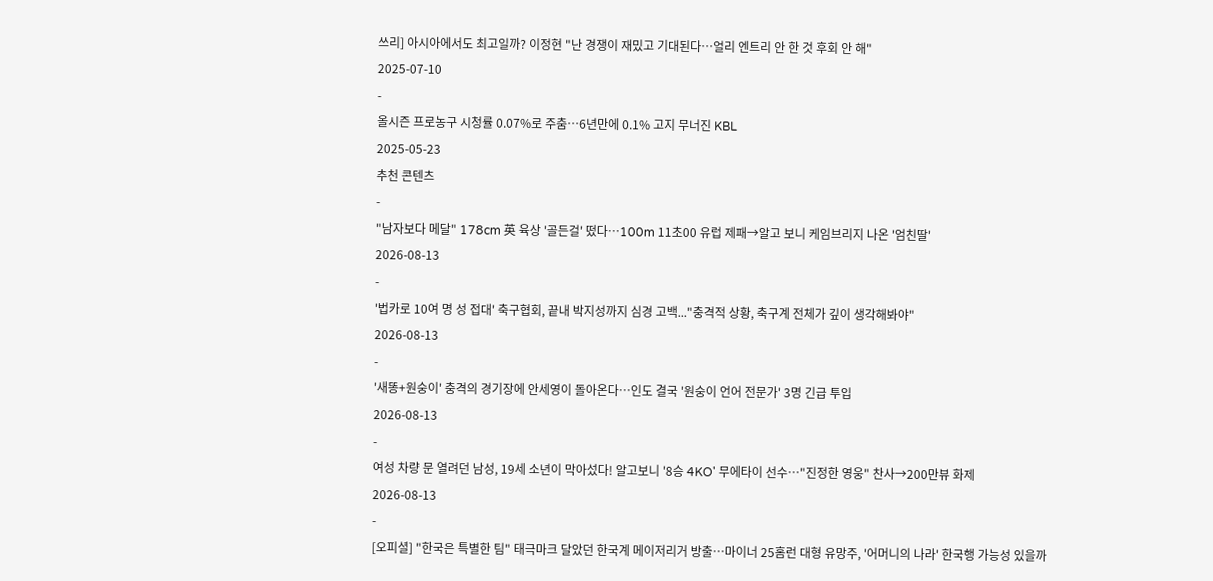쓰리] 아시아에서도 최고일까? 이정현 "난 경쟁이 재밌고 기대된다…얼리 엔트리 안 한 것 후회 안 해"
2025-07-10
-
올시즌 프로농구 시청률 0.07%로 주춤…6년만에 0.1% 고지 무너진 KBL
2025-05-23
추천 콘텐츠
-
"남자보다 메달" 178cm 英 육상 '골든걸' 떴다…100m 11초00 유럽 제패→알고 보니 케임브리지 나온 '엄친딸'
2026-08-13
-
'법카로 10여 명 성 접대' 축구협회, 끝내 박지성까지 심경 고백..."충격적 상황, 축구계 전체가 깊이 생각해봐야"
2026-08-13
-
'새똥+원숭이' 충격의 경기장에 안세영이 돌아온다…인도 결국 '원숭이 언어 전문가' 3명 긴급 투입
2026-08-13
-
여성 차량 문 열려던 남성, 19세 소년이 막아섰다! 알고보니 '8승 4KO' 무에타이 선수…"진정한 영웅" 찬사→200만뷰 화제
2026-08-13
-
[오피셜] "한국은 특별한 팀" 태극마크 달았던 한국계 메이저리거 방출…마이너 25홈런 대형 유망주, '어머니의 나라' 한국행 가능성 있을까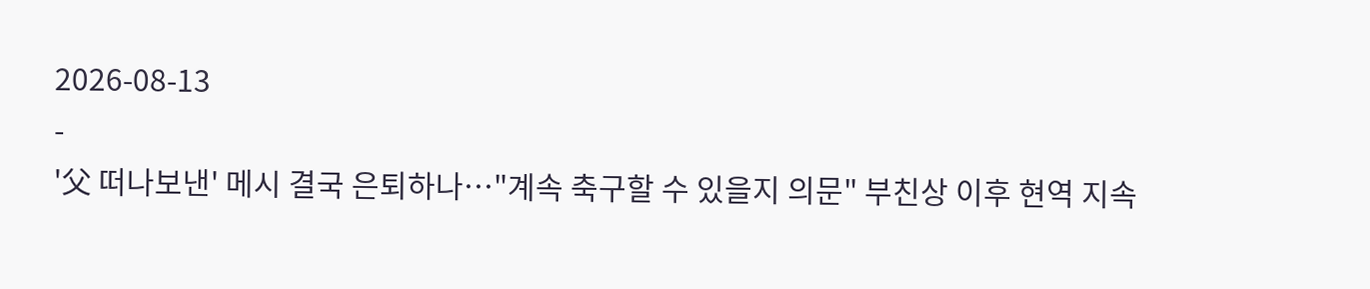2026-08-13
-
'父 떠나보낸' 메시 결국 은퇴하나…"계속 축구할 수 있을지 의문" 부친상 이후 현역 지속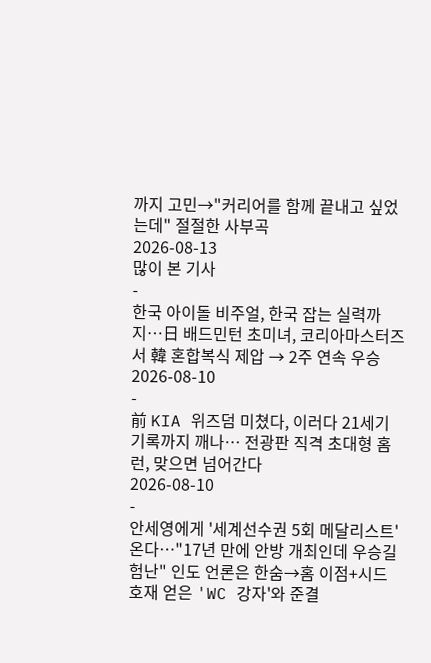까지 고민→"커리어를 함께 끝내고 싶었는데" 절절한 사부곡
2026-08-13
많이 본 기사
-
한국 아이돌 비주얼, 한국 잡는 실력까지…日 배드민턴 초미녀, 코리아마스터즈서 韓 혼합복식 제압 → 2주 연속 우승
2026-08-10
-
前 KIA 위즈덤 미쳤다, 이러다 21세기 기록까지 깨나… 전광판 직격 초대형 홈런, 맞으면 넘어간다
2026-08-10
-
안세영에게 '세계선수권 5회 메달리스트' 온다…"17년 만에 안방 개최인데 우승길 험난" 인도 언론은 한숨→홈 이점+시드 호재 얻은 'WC 강자'와 준결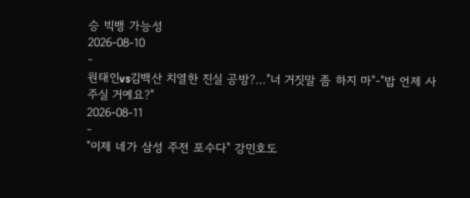승 빅뱅 가능성
2026-08-10
-
원태인vs김백산 치열한 진실 공방?…"너 거짓말 좀 하지 마"-"밥 언제 사주실 거예요?"
2026-08-11
-
"이제 네가 삼성 주전 포수다" 강민호도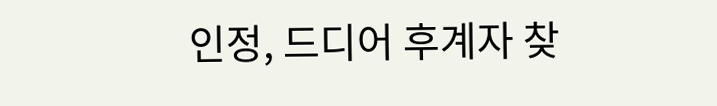인정, 드디어 후계자 찾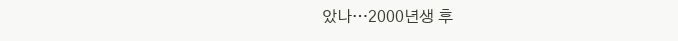았나…2000년생 후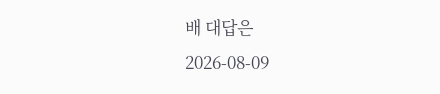배 대답은
2026-08-09